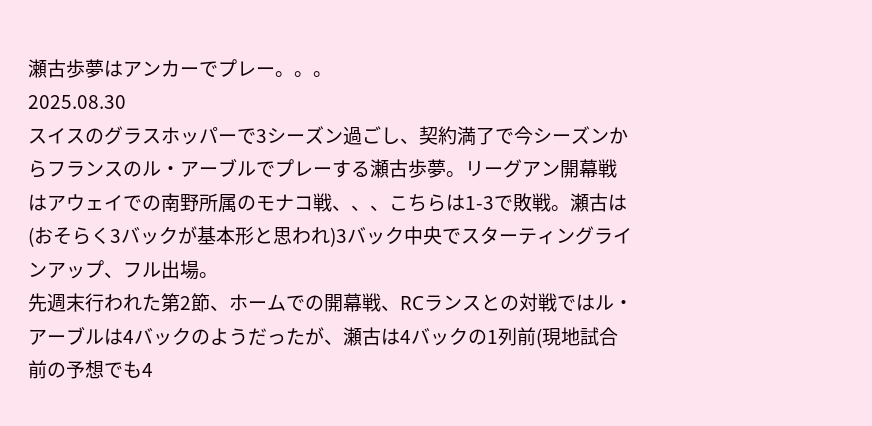瀬古歩夢はアンカーでプレー。。。
2025.08.30
スイスのグラスホッパーで3シーズン過ごし、契約満了で今シーズンからフランスのル・アーブルでプレーする瀬古歩夢。リーグアン開幕戦はアウェイでの南野所属のモナコ戦、、、こちらは1-3で敗戦。瀬古は(おそらく3バックが基本形と思われ)3バック中央でスターティングラインアップ、フル出場。
先週末行われた第2節、ホームでの開幕戦、RCランスとの対戦ではル・アーブルは4バックのようだったが、瀬古は4バックの1列前(現地試合前の予想でも4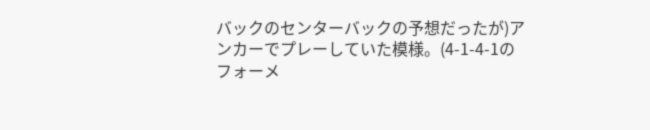バックのセンターバックの予想だったが)アンカーでプレーしていた模様。(4-1-4-1のフォーメ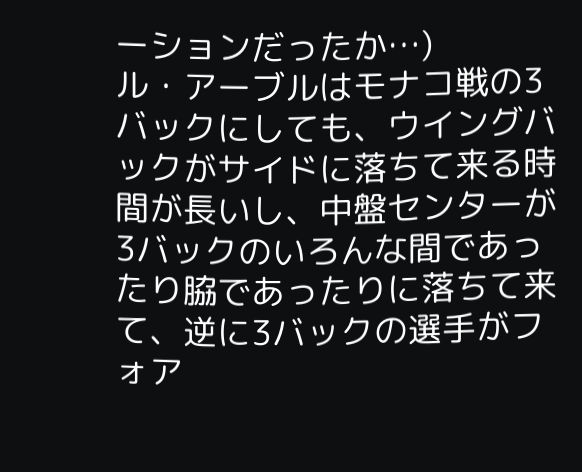ーションだったか…)
ル・アーブルはモナコ戦の3バックにしても、ウイングバックがサイドに落ちて来る時間が長いし、中盤センターが3バックのいろんな間であったり脇であったりに落ちて来て、逆に3バックの選手がフォア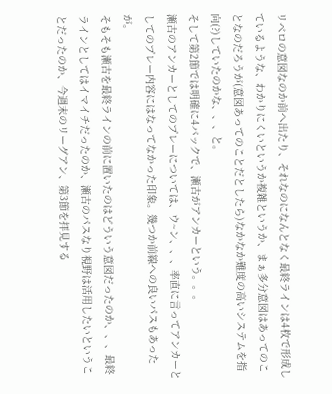リベロの意図なのか前へ出たり、それなのになんとなく最終ラインは4枚で形成しているような、わかりにくいというか複雑というか、まぁ多分意図はあってのことなのだろうが(意図あってのことだとしたら)なかなか難度の高いシステムを指向(?)していたのかな、、、と。
そして第2節では明確に4バックで、瀬古がアンカーという。。。
瀬古のアンカーとしてのプレーについては、ウ~ン、、、率直に言ってアンカーとしてのプレー内容にはなってなかった印象。幾つか前線への良いパスもあったが。
そもそも瀬古を最終ラインの前に置いたのはどういう意図だったのか、、、最終ラインとしてはイマイチだったのか、瀬古のパスなり視野は活用したいということだったのか、今週末のリーグアン、第3節を拝見する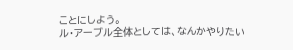ことにしよう。
ル・アーブル全体としては、なんかやりたい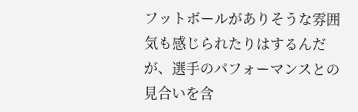フットボールがありそうな雰囲気も感じられたりはするんだが、選手のパフォーマンスとの見合いを含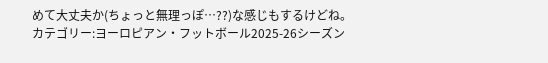めて大丈夫か(ちょっと無理っぽ…??)な感じもするけどね。
カテゴリー:ヨーロピアン・フットボール2025-26シーズン